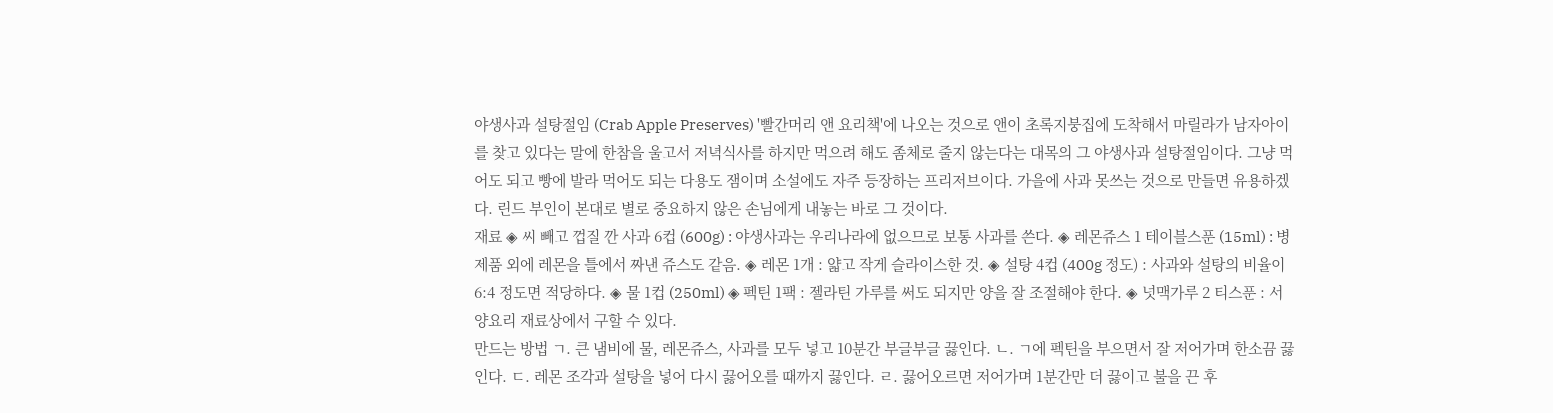야생사과 설탕절임 (Crab Apple Preserves) '빨간머리 앤 요리책'에 나오는 것으로 앤이 초록지붕집에 도착해서 마릴라가 남자아이를 찾고 있다는 말에 한참을 울고서 저녁식사를 하지만 먹으려 해도 좀체로 줄지 않는다는 대목의 그 야생사과 설탕절임이다. 그냥 먹어도 되고 빵에 발라 먹어도 되는 다용도 잼이며 소설에도 자주 등장하는 프리저브이다. 가을에 사과 못쓰는 것으로 만들면 유용하겠다. 린드 부인이 본대로 별로 중요하지 않은 손님에게 내놓는 바로 그 것이다.
재료 ◈ 씨 빼고 껍질 깐 사과 6컵 (600g) : 야생사과는 우리나라에 없으므로 보통 사과를 쓴다. ◈ 레몬쥬스 1 테이블스푼 (15ml) : 병제품 외에 레몬을 틀에서 짜낸 쥬스도 같음. ◈ 레몬 1개 : 얇고 작게 슬라이스한 것. ◈ 설탕 4컵 (400g 정도) : 사과와 설탕의 비율이 6:4 정도면 적당하다. ◈ 물 1컵 (250ml) ◈ 펙틴 1팩 : 젤라틴 가루를 써도 되지만 양을 잘 조절해야 한다. ◈ 넛맥가루 2 티스푼 : 서양요리 재료상에서 구할 수 있다.
만드는 방법 ㄱ. 큰 냄비에 물, 레몬쥬스, 사과를 모두 넣고 10분간 부글부글 끓인다. ㄴ. ㄱ에 펙틴을 부으면서 잘 저어가며 한소끔 끓인다. ㄷ. 레몬 조각과 설탕을 넣어 다시 끓어오를 때까지 끓인다. ㄹ. 끓어오르면 저어가며 1분간만 더 끓이고 불을 끈 후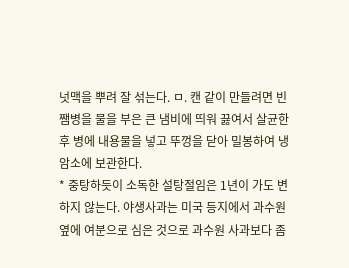넛맥을 뿌려 잘 섞는다. ㅁ. 캔 같이 만들려면 빈 쨈병을 물을 부은 큰 냄비에 띄워 끓여서 살균한 후 병에 내용물을 넣고 뚜껑을 닫아 밀봉하여 냉암소에 보관한다.
* 중탕하듯이 소독한 설탕절임은 1년이 가도 변하지 않는다. 야생사과는 미국 등지에서 과수원 옆에 여분으로 심은 것으로 과수원 사과보다 좀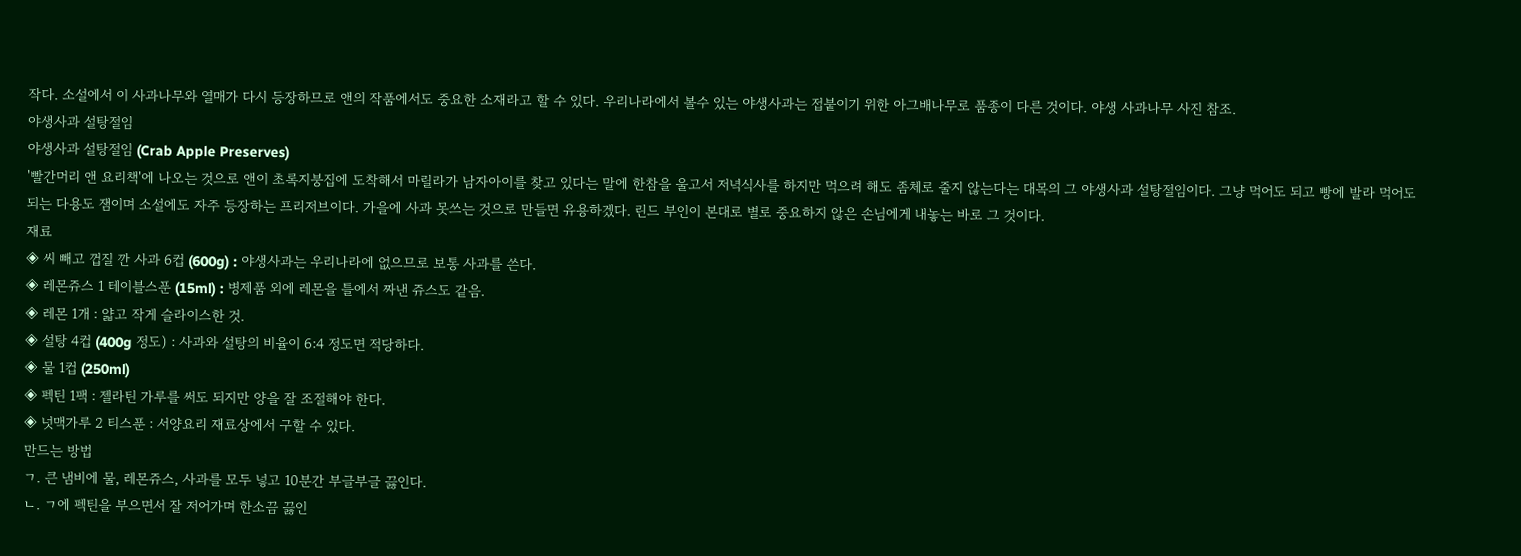작다. 소설에서 이 사과나무와 열매가 다시 등장하므로 앤의 작품에서도 중요한 소재라고 할 수 있다. 우리나라에서 볼수 있는 야생사과는 접붙이기 위한 아그배나무로 품종이 다른 것이다. 야생 사과나무 사진 참조.
야생사과 설탕절임
야생사과 설탕절임 (Crab Apple Preserves)
'빨간머리 앤 요리책'에 나오는 것으로 앤이 초록지붕집에 도착해서 마릴라가 남자아이를 찾고 있다는 말에 한참을 울고서 저녁식사를 하지만 먹으려 해도 좀체로 줄지 않는다는 대목의 그 야생사과 설탕절임이다. 그냥 먹어도 되고 빵에 발라 먹어도 되는 다용도 잼이며 소설에도 자주 등장하는 프리저브이다. 가을에 사과 못쓰는 것으로 만들면 유용하겠다. 린드 부인이 본대로 별로 중요하지 않은 손님에게 내놓는 바로 그 것이다.
재료
◈ 씨 빼고 껍질 깐 사과 6컵 (600g) : 야생사과는 우리나라에 없으므로 보통 사과를 쓴다.
◈ 레몬쥬스 1 테이블스푼 (15ml) : 병제품 외에 레몬을 틀에서 짜낸 쥬스도 같음.
◈ 레몬 1개 : 얇고 작게 슬라이스한 것.
◈ 설탕 4컵 (400g 정도) : 사과와 설탕의 비율이 6:4 정도면 적당하다.
◈ 물 1컵 (250ml)
◈ 펙틴 1팩 : 젤라틴 가루를 써도 되지만 양을 잘 조절해야 한다.
◈ 넛맥가루 2 티스푼 : 서양요리 재료상에서 구할 수 있다.
만드는 방법
ㄱ. 큰 냄비에 물, 레몬쥬스, 사과를 모두 넣고 10분간 부글부글 끓인다.
ㄴ. ㄱ에 펙틴을 부으면서 잘 저어가며 한소끔 끓인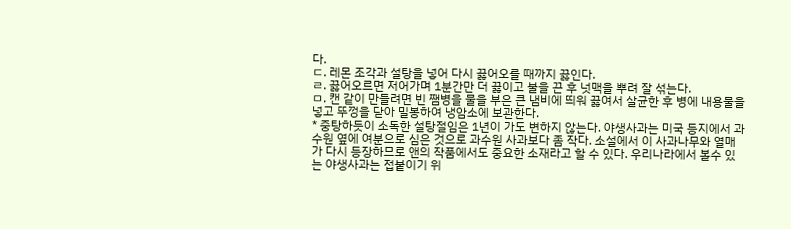다.
ㄷ. 레몬 조각과 설탕을 넣어 다시 끓어오를 때까지 끓인다.
ㄹ. 끓어오르면 저어가며 1분간만 더 끓이고 불을 끈 후 넛맥을 뿌려 잘 섞는다.
ㅁ. 캔 같이 만들려면 빈 쨈병을 물을 부은 큰 냄비에 띄워 끓여서 살균한 후 병에 내용물을 넣고 뚜껑을 닫아 밀봉하여 냉암소에 보관한다.
* 중탕하듯이 소독한 설탕절임은 1년이 가도 변하지 않는다. 야생사과는 미국 등지에서 과수원 옆에 여분으로 심은 것으로 과수원 사과보다 좀 작다. 소설에서 이 사과나무와 열매가 다시 등장하므로 앤의 작품에서도 중요한 소재라고 할 수 있다. 우리나라에서 볼수 있는 야생사과는 접붙이기 위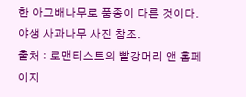한 아그배나무로 품종이 다른 것이다. 야생 사과나무 사진 참조.
출처 : 로맨티스트의 빨강머리 앤 홈페이지